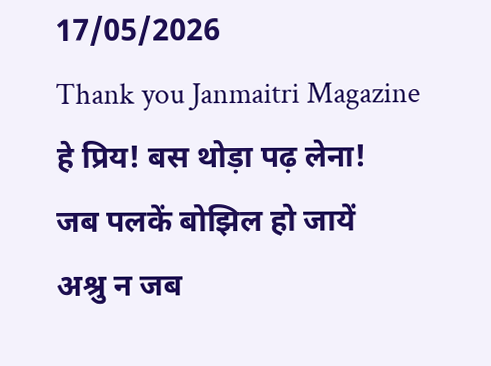17/05/2026
Thank you Janmaitri Magazine
हे प्रिय! बस थोड़ा पढ़ लेना!
जब पलकें बोझिल हो जायें
अश्रु न जब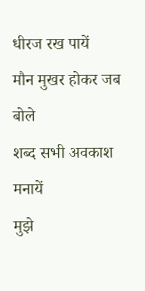धीरज रख पायें
मौन मुखर होकर जब बोले
शब्द सभी अवकाश मनायें
मुझे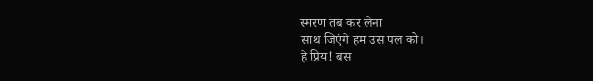स्मरण तब कर लेना
साथ जिएंगे हम उस पल को।
हे प्रिय! बस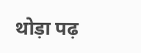थोड़ा पढ़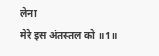लेना
मेरे इस अंतस्तल को ॥1॥